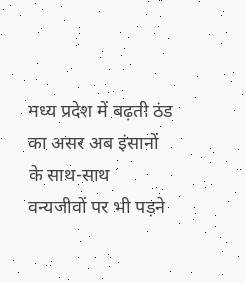मध्य प्रदेश में बढ़ती ठंड का असर अब इंसानों के साथ-साथ वन्यजीवों पर भी पड़ने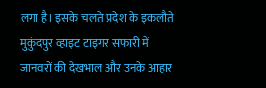लगा है। इसके चलते प्रदेश के इकलौते मुकुंदपुर व्हाइट टाइगर सफारी में जानवरों की देखभाल और उनके आहार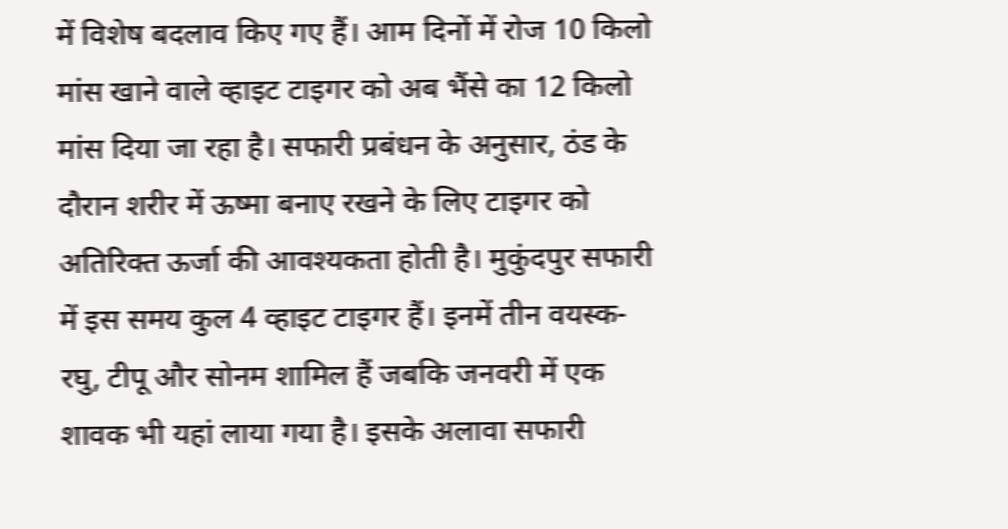में विशेष बदलाव किए गए हैं। आम दिनों में रोज 10 किलो मांस खाने वाले व्हाइट टाइगर को अब भैंसे का 12 किलो मांस दिया जा रहा है। सफारी प्रबंधन के अनुसार, ठंड के दौरान शरीर में ऊष्मा बनाए रखने के लिए टाइगर को अतिरिक्त ऊर्जा की आवश्यकता होती है। मुकुंदपुर सफारी में इस समय कुल 4 व्हाइट टाइगर हैं। इनमें तीन वयस्क- रघु, टीपू और सोनम शामिल हैं जबकि जनवरी में एक शावक भी यहां लाया गया है। इसके अलावा सफारी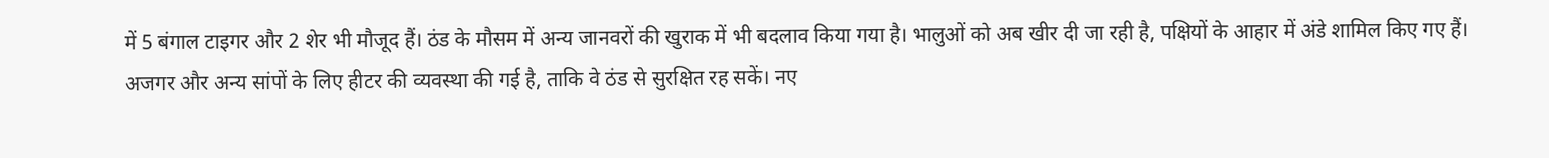में 5 बंगाल टाइगर और 2 शेर भी मौजूद हैं। ठंड के मौसम में अन्य जानवरों की खुराक में भी बदलाव किया गया है। भालुओं को अब खीर दी जा रही है, पक्षियों के आहार में अंडे शामिल किए गए हैं। अजगर और अन्य सांपों के लिए हीटर की व्यवस्था की गई है, ताकि वे ठंड से सुरक्षित रह सकें। नए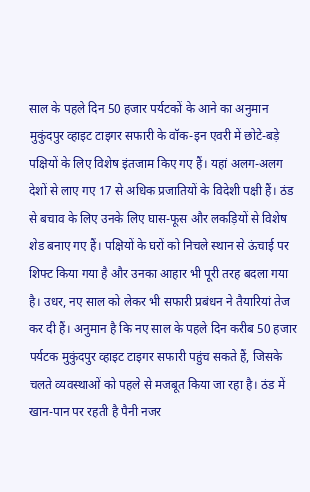साल के पहले दिन 50 हजार पर्यटकों के आने का अनुमान
मुकुंदपुर व्हाइट टाइगर सफारी के वॉक-इन एवरी में छोटे-बड़े पक्षियों के लिए विशेष इंतजाम किए गए हैं। यहां अलग-अलग देशों से लाए गए 17 से अधिक प्रजातियों के विदेशी पक्षी हैं। ठंड से बचाव के लिए उनके लिए घास-फूस और लकड़ियों से विशेष शेड बनाए गए हैं। पक्षियों के घरों को निचले स्थान से ऊंचाई पर शिफ्ट किया गया है और उनका आहार भी पूरी तरह बदला गया है। उधर, नए साल को लेकर भी सफारी प्रबंधन ने तैयारियां तेज कर दी हैं। अनुमान है कि नए साल के पहले दिन करीब 50 हजार पर्यटक मुकुंदपुर व्हाइट टाइगर सफारी पहुंच सकते हैं, जिसके चलते व्यवस्थाओं को पहले से मजबूत किया जा रहा है। ठंड में खान-पान पर रहती है पैनी नजर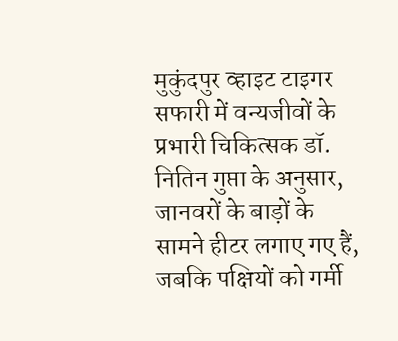मुकुंदपुर व्हाइट टाइगर सफारी में वन्यजीवों के प्रभारी चिकित्सक डॉ. नितिन गुप्ता के अनुसार, जानवरों के बाड़ों के सामने हीटर लगाए गए हैं, जबकि पक्षियों को गर्मी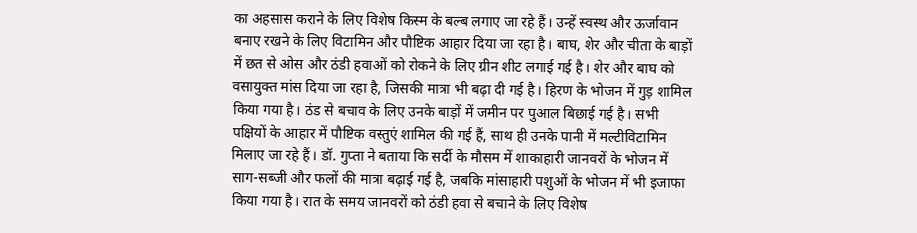का अहसास कराने के लिए विशेष किस्म के बल्ब लगाए जा रहे हैं। उन्हें स्वस्थ और ऊर्जावान बनाए रखने के लिए विटामिन और पौष्टिक आहार दिया जा रहा है। बाघ, शेर और चीता के बाड़ों में छत से ओस और ठंडी हवाओं को रोकने के लिए ग्रीन शीट लगाई गई है। शेर और बाघ को वसायुक्त मांस दिया जा रहा है, जिसकी मात्रा भी बढ़ा दी गई है। हिरण के भोजन में गुड़ शामिल किया गया है। ठंड से बचाव के लिए उनके बाड़ों में जमीन पर पुआल बिछाई गई है। सभी पक्षियों के आहार में पौष्टिक वस्तुएं शामिल की गई हैं, साथ ही उनके पानी में मल्टीविटामिन मिलाए जा रहे हैं। डॉ. गुप्ता ने बताया कि सर्दी के मौसम में शाकाहारी जानवरों के भोजन में साग-सब्जी और फलों की मात्रा बढ़ाई गई है, जबकि मांसाहारी पशुओं के भोजन में भी इजाफा किया गया है। रात के समय जानवरों को ठंडी हवा से बचाने के लिए विशेष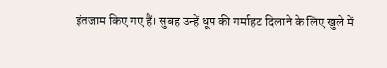इंतजाम किए गए हैं। सुबह उन्हें धूप की गर्माहट दिलाने के लिए खुले में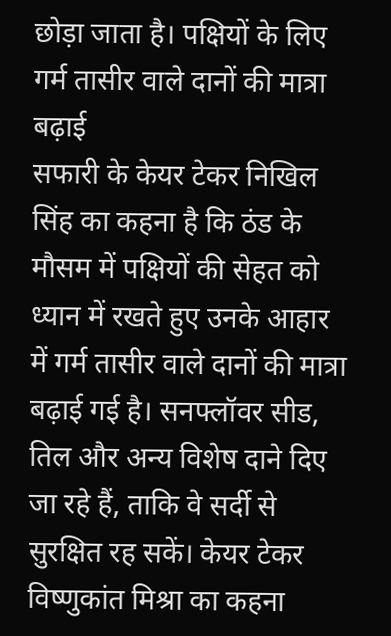छोड़ा जाता है। पक्षियों के लिए गर्म तासीर वाले दानों की मात्रा बढ़ाई
सफारी के केयर टेकर निखिल सिंह का कहना है कि ठंड के मौसम में पक्षियों की सेहत को ध्यान में रखते हुए उनके आहार में गर्म तासीर वाले दानों की मात्रा बढ़ाई गई है। सनफ्लॉवर सीड, तिल और अन्य विशेष दाने दिए जा रहे हैं, ताकि वे सर्दी से सुरक्षित रह सकें। केयर टेकर विष्णुकांत मिश्रा का कहना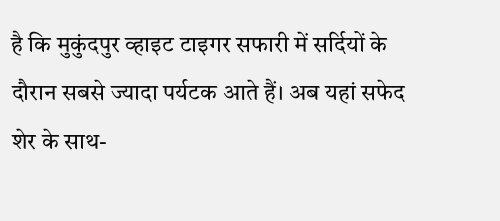है कि मुकुंदपुर व्हाइट टाइगर सफारी में सर्दियों के दौरान सबसे ज्यादा पर्यटक आते हैं। अब यहां सफेद शेर के साथ-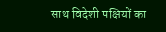साथ विदेशी पक्षियों का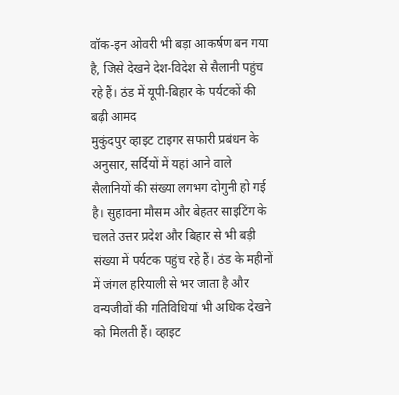वॉक-इन ओवरी भी बड़ा आकर्षण बन गया है, जिसे देखने देश-विदेश से सैलानी पहुंच रहे हैं। ठंड में यूपी-बिहार के पर्यटकों की बढ़ी आमद
मुकुंदपुर व्हाइट टाइगर सफारी प्रबंधन के अनुसार, सर्दियों में यहां आने वाले सैलानियों की संख्या लगभग दोगुनी हो गई है। सुहावना मौसम और बेहतर साइटिंग के चलते उत्तर प्रदेश और बिहार से भी बड़ी संख्या में पर्यटक पहुंच रहे हैं। ठंड के महीनों में जंगल हरियाली से भर जाता है और वन्यजीवों की गतिविधियां भी अधिक देखने को मिलती हैं। व्हाइट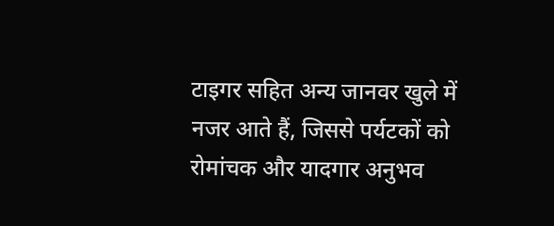टाइगर सहित अन्य जानवर खुले में नजर आते हैं, जिससे पर्यटकों को रोमांचक और यादगार अनुभव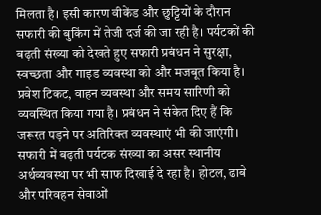मिलता है। इसी कारण वीकेंड और छुट्टियों के दौरान सफारी की बुकिंग में तेजी दर्ज की जा रही है। पर्यटकों की बढ़ती संख्या को देखते हुए सफारी प्रबंधन ने सुरक्षा, स्वच्छता और गाइड व्यवस्था को और मजबूत किया है। प्रवेश टिकट, वाहन व्यवस्था और समय सारिणी को व्यवस्थित किया गया है। प्रबंधन ने संकेत दिए हैं कि जरूरत पड़ने पर अतिरिक्त व्यवस्थाएं भी की जाएंगी। सफारी में बढ़ती पर्यटक संख्या का असर स्थानीय अर्थव्यवस्था पर भी साफ दिखाई दे रहा है। होटल, ढाबे और परिवहन सेवाओं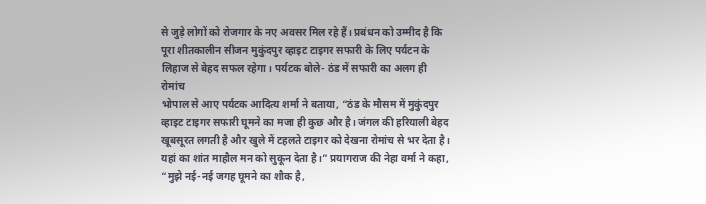से जुड़े लोगों को रोजगार के नए अवसर मिल रहे हैं। प्रबंधन को उम्मीद है कि पूरा शीतकालीन सीजन मुकुंदपुर व्हाइट टाइगर सफारी के लिए पर्यटन के लिहाज से बेहद सफल रहेगा। पर्यटक बोले- ठंड में सफारी का अलग ही रोमांच
भोपाल से आए पर्यटक आदित्य शर्मा ने बताया, “ठंड के मौसम में मुकुंदपुर व्हाइट टाइगर सफारी घूमने का मजा ही कुछ और है। जंगल की हरियाली बेहद खूबसूरत लगती है और खुले में टहलते टाइगर को देखना रोमांच से भर देता है। यहां का शांत माहौल मन को सुकून देता है।” प्रयागराज की नेहा वर्मा ने कहा, “मुझे नई-नई जगह घूमने का शौक है,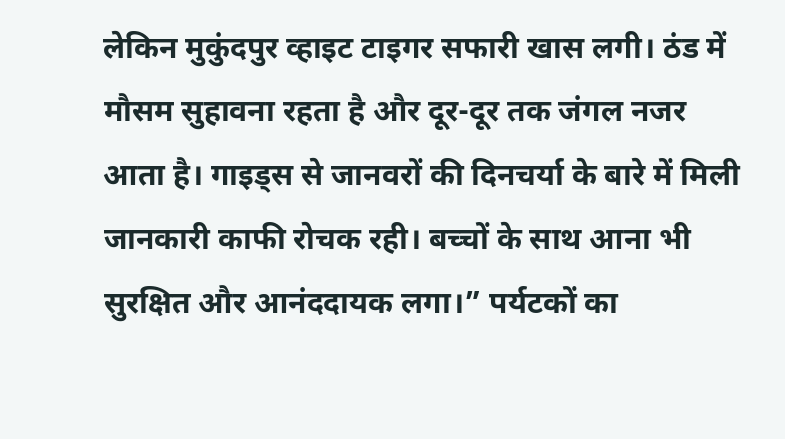लेकिन मुकुंदपुर व्हाइट टाइगर सफारी खास लगी। ठंड में मौसम सुहावना रहता है और दूर-दूर तक जंगल नजर आता है। गाइड्स से जानवरों की दिनचर्या के बारे में मिली जानकारी काफी रोचक रही। बच्चों के साथ आना भी सुरक्षित और आनंददायक लगा।” पर्यटकों का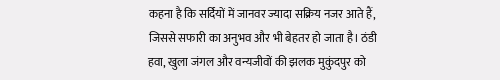कहना है कि सर्दियों में जानवर ज्यादा सक्रिय नजर आते हैं, जिससे सफारी का अनुभव और भी बेहतर हो जाता है। ठंडी हवा, खुला जंगल और वन्यजीवों की झलक मुकुंदपुर को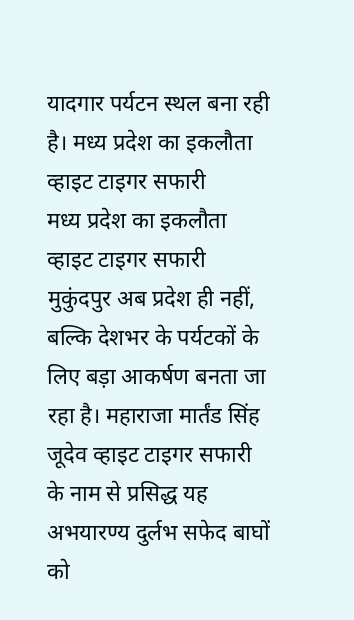यादगार पर्यटन स्थल बना रही है। मध्य प्रदेश का इकलौता व्हाइट टाइगर सफारी
मध्य प्रदेश का इकलौता व्हाइट टाइगर सफारी मुकुंदपुर अब प्रदेश ही नहीं, बल्कि देशभर के पर्यटकों के लिए बड़ा आकर्षण बनता जा रहा है। महाराजा मार्तंड सिंह जूदेव व्हाइट टाइगर सफारी के नाम से प्रसिद्ध यह अभयारण्य दुर्लभ सफेद बाघों को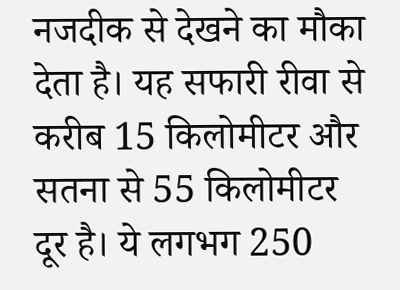नजदीक से देखने का मौका देता है। यह सफारी रीवा से करीब 15 किलोमीटर और सतना से 55 किलोमीटर दूर है। ये लगभग 250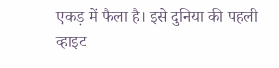एकड़ में फैला है। इसे दुनिया की पहली व्हाइट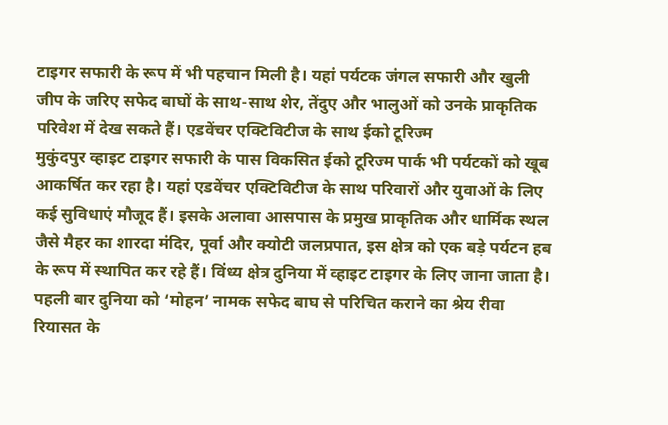टाइगर सफारी के रूप में भी पहचान मिली है। यहां पर्यटक जंगल सफारी और खुली जीप के जरिए सफेद बाघों के साथ-साथ शेर, तेंदुए और भालुओं को उनके प्राकृतिक परिवेश में देख सकते हैं। एडवेंचर एक्टिविटीज के साथ ईको टूरिज्म
मुकुंदपुर व्हाइट टाइगर सफारी के पास विकसित ईको टूरिज्म पार्क भी पर्यटकों को खूब आकर्षित कर रहा है। यहां एडवेंचर एक्टिविटीज के साथ परिवारों और युवाओं के लिए कई सुविधाएं मौजूद हैं। इसके अलावा आसपास के प्रमुख प्राकृतिक और धार्मिक स्थल जैसे मैहर का शारदा मंदिर, पूर्वा और क्योटी जलप्रपात, इस क्षेत्र को एक बड़े पर्यटन हब के रूप में स्थापित कर रहे हैं। विंध्य क्षेत्र दुनिया में व्हाइट टाइगर के लिए जाना जाता है। पहली बार दुनिया को ‘मोहन’ नामक सफेद बाघ से परिचित कराने का श्रेय रीवा रियासत के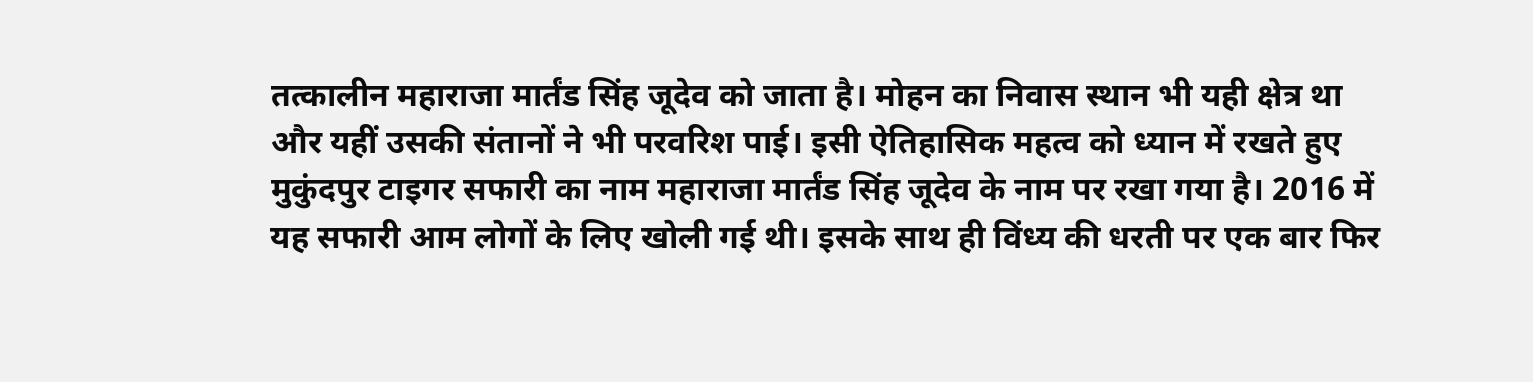तत्कालीन महाराजा मार्तंड सिंह जूदेव को जाता है। मोहन का निवास स्थान भी यही क्षेत्र था और यहीं उसकी संतानों ने भी परवरिश पाई। इसी ऐतिहासिक महत्व को ध्यान में रखते हुए मुकुंदपुर टाइगर सफारी का नाम महाराजा मार्तंड सिंह जूदेव के नाम पर रखा गया है। 2016 में यह सफारी आम लोगों के लिए खोली गई थी। इसके साथ ही विंध्य की धरती पर एक बार फिर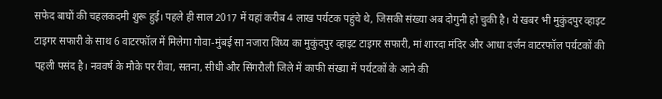सफेद बाघों की चहलकदमी शुरू हुई। पहले ही साल 2017 में यहां करीब 4 लाख पर्यटक पहुंचे थे, जिसकी संख्या अब दोगुनी हो चुकी है। ये खबर भी मुकुंदपुर व्हाइट टाइगर सफारी के साथ 6 वाटरफॉल में मिलेगा गोवा-मुंबई सा नजारा विंध्य का मुकुंदपुर व्हाइट टाइगर सफारी, मां शारदा मंदिर और आधा दर्जन वाटरफॉल पर्यटकों की पहली पसंद है। नववर्ष के मौके पर रीवा, सतना, सीधी और सिंगरौली जिले में काफी संख्या में पर्यटकों के आने की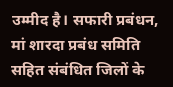उम्मीद है। सफारी प्रबंधन, मां शारदा प्रबंध समिति सहित संबंधित जिलों के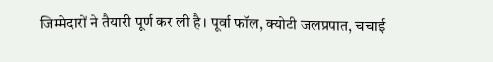जिम्मेदारों ने तैयारी पूर्ण कर ली है। पूर्वा फॉल, क्योटी जलप्रपात, चचाई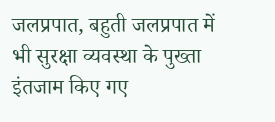जलप्रपात, बहुती जलप्रपात में भी सुरक्षा व्यवस्था के पुख्ता इंतजाम किए गए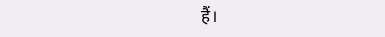हैं।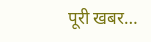पूरी खबर…